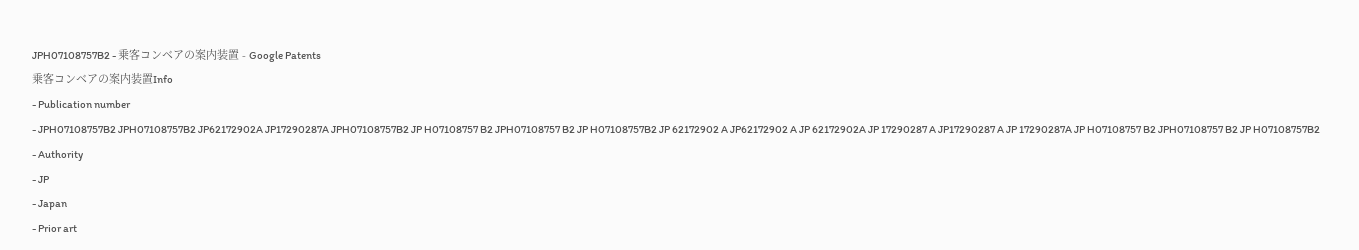JPH07108757B2 - 乗客コンベアの案内装置 - Google Patents
乗客コンベアの案内装置Info
- Publication number
- JPH07108757B2 JPH07108757B2 JP62172902A JP17290287A JPH07108757B2 JP H07108757 B2 JPH07108757 B2 JP H07108757B2 JP 62172902 A JP62172902 A JP 62172902A JP 17290287 A JP17290287 A JP 17290287A JP H07108757 B2 JPH07108757 B2 JP H07108757B2
- Authority
- JP
- Japan
- Prior art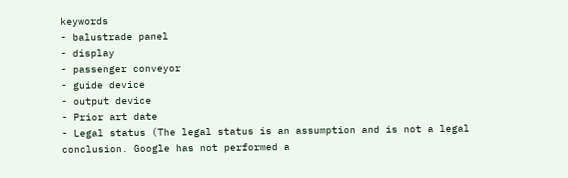keywords
- balustrade panel
- display
- passenger conveyor
- guide device
- output device
- Prior art date
- Legal status (The legal status is an assumption and is not a legal conclusion. Google has not performed a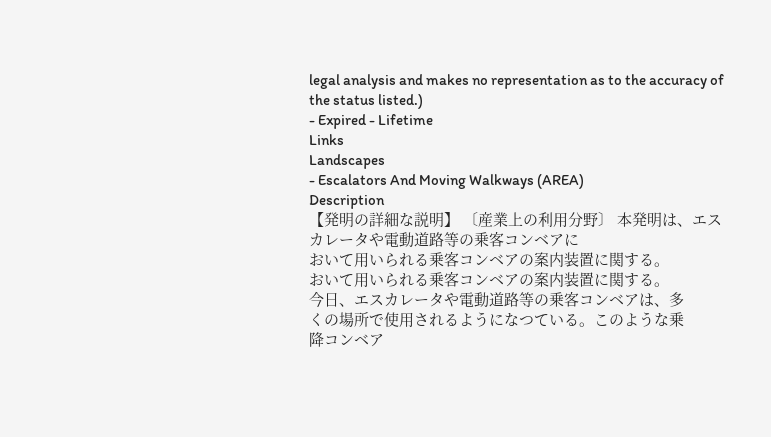legal analysis and makes no representation as to the accuracy of the status listed.)
- Expired - Lifetime
Links
Landscapes
- Escalators And Moving Walkways (AREA)
Description
【発明の詳細な説明】 〔産業上の利用分野〕 本発明は、エスカレータや電動道路等の乗客コンベアに
おいて用いられる乗客コンベアの案内装置に関する。
おいて用いられる乗客コンベアの案内装置に関する。
今日、エスカレータや電動道路等の乗客コンベアは、多
くの場所で使用されるようになつている。このような乗
降コンベア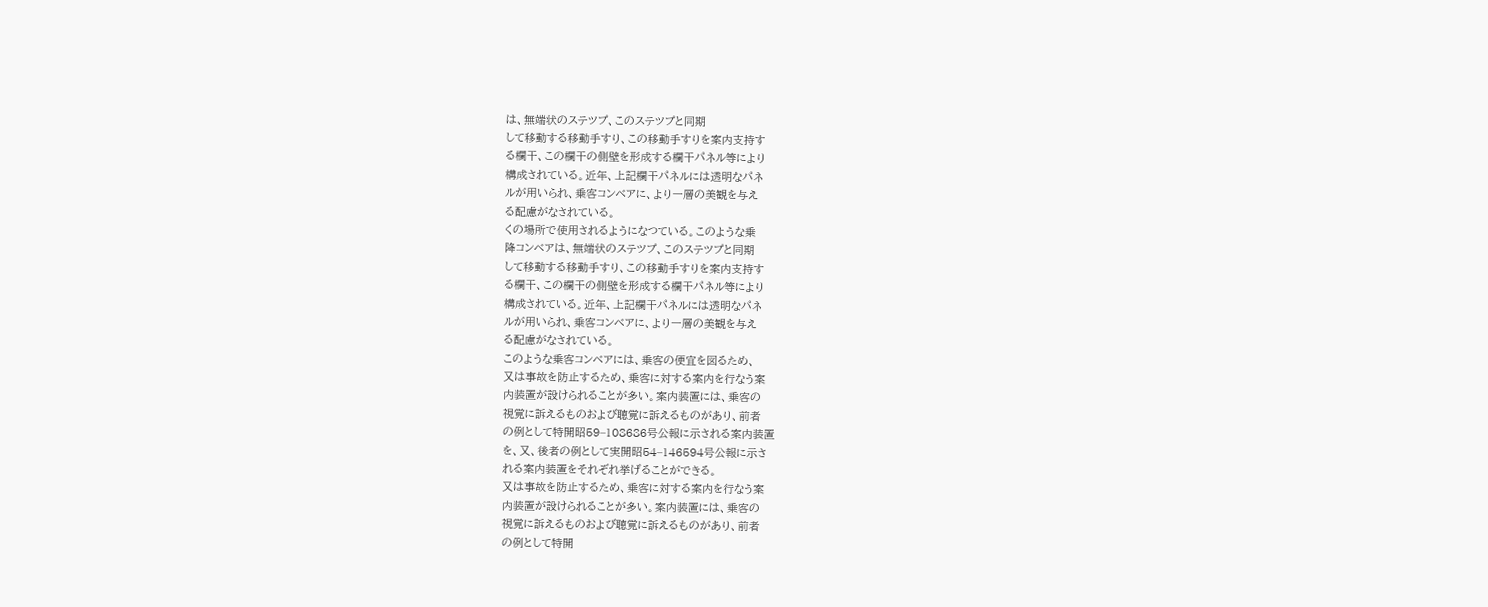は、無端状のステツプ、このステツプと同期
して移動する移動手すり、この移動手すりを案内支持す
る欄干、この欄干の側壁を形成する欄干パネル等により
構成されている。近年、上記欄干パネルには透明なパネ
ルが用いられ、乗客コンベアに、より一層の美観を与え
る配慮がなされている。
くの場所で使用されるようになつている。このような乗
降コンベアは、無端状のステツプ、このステツプと同期
して移動する移動手すり、この移動手すりを案内支持す
る欄干、この欄干の側壁を形成する欄干パネル等により
構成されている。近年、上記欄干パネルには透明なパネ
ルが用いられ、乗客コンベアに、より一層の美観を与え
る配慮がなされている。
このような乗客コンベアには、乗客の便宜を図るため、
又は事故を防止するため、乗客に対する案内を行なう案
内装置が設けられることが多い。案内装置には、乗客の
視覚に訴えるものおよび聴覚に訴えるものがあり、前者
の例として特開昭59−108686号公報に示される案内装置
を、又、後者の例として実開昭54−146594号公報に示さ
れる案内装置をそれぞれ挙げることができる。
又は事故を防止するため、乗客に対する案内を行なう案
内装置が設けられることが多い。案内装置には、乗客の
視覚に訴えるものおよび聴覚に訴えるものがあり、前者
の例として特開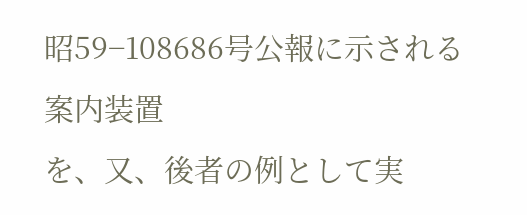昭59−108686号公報に示される案内装置
を、又、後者の例として実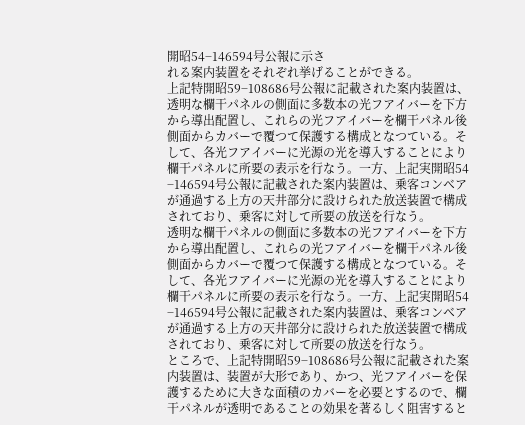開昭54−146594号公報に示さ
れる案内装置をそれぞれ挙げることができる。
上記特開昭59−108686号公報に記載された案内装置は、
透明な欄干パネルの側面に多数本の光フアイバーを下方
から導出配置し、これらの光フアイバーを欄干パネル後
側面からカバーで覆つて保護する構成となつている。そ
して、各光フアイバーに光源の光を導入することにより
欄干パネルに所要の表示を行なう。一方、上記実開昭54
−146594号公報に記載された案内装置は、乗客コンベア
が通過する上方の天井部分に設けられた放送装置で構成
されており、乗客に対して所要の放送を行なう。
透明な欄干パネルの側面に多数本の光フアイバーを下方
から導出配置し、これらの光フアイバーを欄干パネル後
側面からカバーで覆つて保護する構成となつている。そ
して、各光フアイバーに光源の光を導入することにより
欄干パネルに所要の表示を行なう。一方、上記実開昭54
−146594号公報に記載された案内装置は、乗客コンベア
が通過する上方の天井部分に設けられた放送装置で構成
されており、乗客に対して所要の放送を行なう。
ところで、上記特開昭59−108686号公報に記載された案
内装置は、装置が大形であり、かつ、光フアイバーを保
護するために大きな面積のカバーを必要とするので、欄
干パネルが透明であることの効果を著るしく阻害すると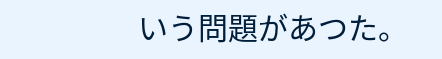いう問題があつた。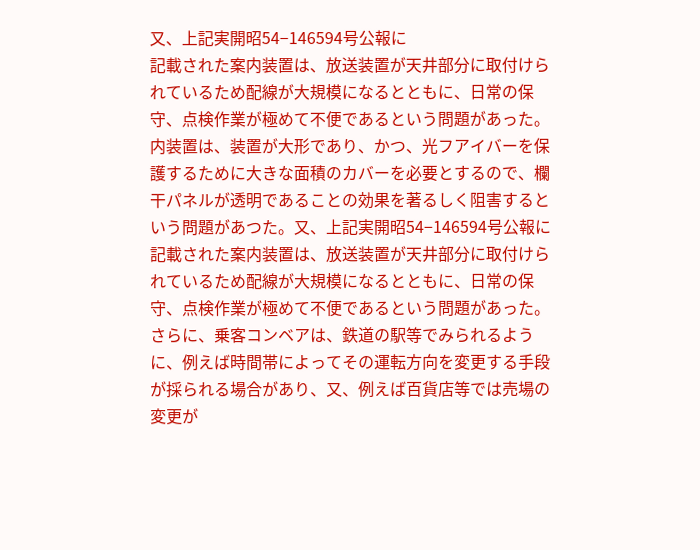又、上記実開昭54−146594号公報に
記載された案内装置は、放送装置が天井部分に取付けら
れているため配線が大規模になるとともに、日常の保
守、点検作業が極めて不便であるという問題があった。
内装置は、装置が大形であり、かつ、光フアイバーを保
護するために大きな面積のカバーを必要とするので、欄
干パネルが透明であることの効果を著るしく阻害すると
いう問題があつた。又、上記実開昭54−146594号公報に
記載された案内装置は、放送装置が天井部分に取付けら
れているため配線が大規模になるとともに、日常の保
守、点検作業が極めて不便であるという問題があった。
さらに、乗客コンベアは、鉄道の駅等でみられるよう
に、例えば時間帯によってその運転方向を変更する手段
が採られる場合があり、又、例えば百貨店等では売場の
変更が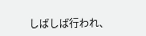しばしば行われ、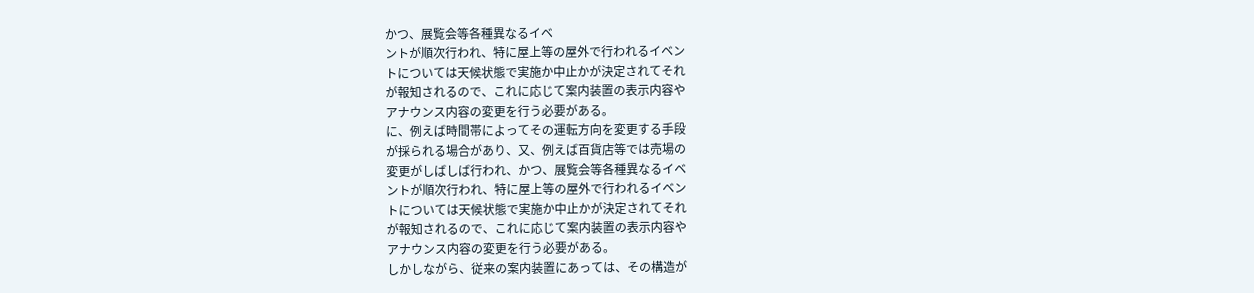かつ、展覧会等各種異なるイベ
ントが順次行われ、特に屋上等の屋外で行われるイベン
トについては天候状態で実施か中止かが決定されてそれ
が報知されるので、これに応じて案内装置の表示内容や
アナウンス内容の変更を行う必要がある。
に、例えば時間帯によってその運転方向を変更する手段
が採られる場合があり、又、例えば百貨店等では売場の
変更がしばしば行われ、かつ、展覧会等各種異なるイベ
ントが順次行われ、特に屋上等の屋外で行われるイベン
トについては天候状態で実施か中止かが決定されてそれ
が報知されるので、これに応じて案内装置の表示内容や
アナウンス内容の変更を行う必要がある。
しかしながら、従来の案内装置にあっては、その構造が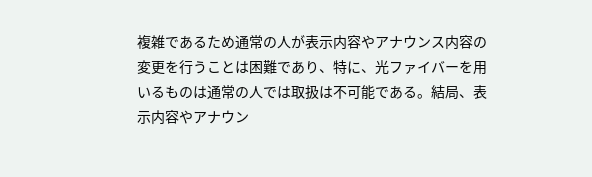複雑であるため通常の人が表示内容やアナウンス内容の
変更を行うことは困難であり、特に、光ファイバーを用
いるものは通常の人では取扱は不可能である。結局、表
示内容やアナウン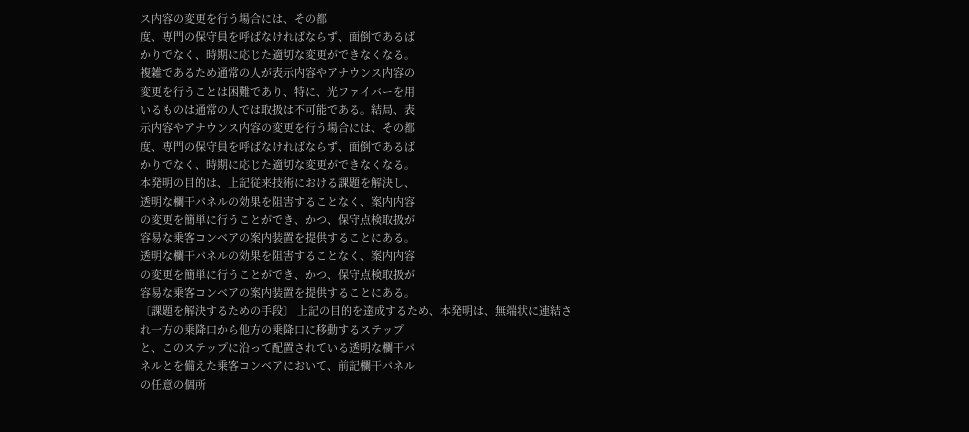ス内容の変更を行う場合には、その都
度、専門の保守員を呼ばなければならず、面倒であるば
かりでなく、時期に応じた適切な変更ができなくなる。
複雑であるため通常の人が表示内容やアナウンス内容の
変更を行うことは困難であり、特に、光ファイバーを用
いるものは通常の人では取扱は不可能である。結局、表
示内容やアナウンス内容の変更を行う場合には、その都
度、専門の保守員を呼ばなければならず、面倒であるば
かりでなく、時期に応じた適切な変更ができなくなる。
本発明の目的は、上記従来技術における課題を解決し、
透明な欄干パネルの効果を阻害することなく、案内内容
の変更を簡単に行うことができ、かつ、保守点検取扱が
容易な乗客コンベアの案内装置を提供することにある。
透明な欄干パネルの効果を阻害することなく、案内内容
の変更を簡単に行うことができ、かつ、保守点検取扱が
容易な乗客コンベアの案内装置を提供することにある。
〔課題を解決するための手段〕 上記の目的を達成するため、本発明は、無端状に連結さ
れ一方の乗降口から他方の乗降口に移動するステップ
と、このステップに沿って配置されている透明な欄干パ
ネルとを備えた乗客コンベアにおいて、前記欄干パネル
の任意の個所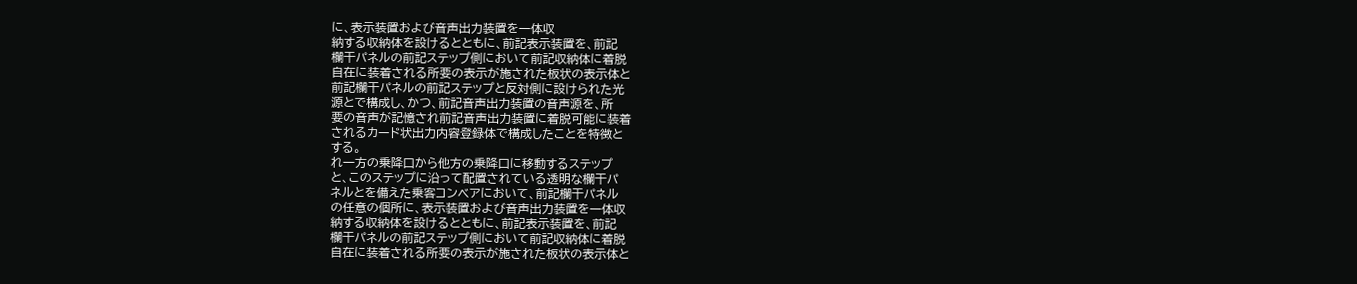に、表示装置および音声出力装置を一体収
納する収納体を設けるとともに、前記表示装置を、前記
欄干パネルの前記ステップ側において前記収納体に着脱
自在に装着される所要の表示が施された板状の表示体と
前記欄干パネルの前記ステップと反対側に設けられた光
源とで構成し、かつ、前記音声出力装置の音声源を、所
要の音声が記憶され前記音声出力装置に着脱可能に装着
されるカード状出力内容登録体で構成したことを特徴と
する。
れ一方の乗降口から他方の乗降口に移動するステップ
と、このステップに沿って配置されている透明な欄干パ
ネルとを備えた乗客コンベアにおいて、前記欄干パネル
の任意の個所に、表示装置および音声出力装置を一体収
納する収納体を設けるとともに、前記表示装置を、前記
欄干パネルの前記ステップ側において前記収納体に着脱
自在に装着される所要の表示が施された板状の表示体と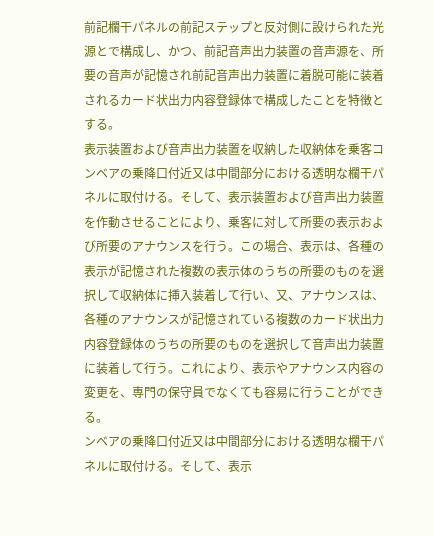前記欄干パネルの前記ステップと反対側に設けられた光
源とで構成し、かつ、前記音声出力装置の音声源を、所
要の音声が記憶され前記音声出力装置に着脱可能に装着
されるカード状出力内容登録体で構成したことを特徴と
する。
表示装置および音声出力装置を収納した収納体を乗客コ
ンベアの乗降口付近又は中間部分における透明な欄干パ
ネルに取付ける。そして、表示装置および音声出力装置
を作動させることにより、乗客に対して所要の表示およ
び所要のアナウンスを行う。この場合、表示は、各種の
表示が記憶された複数の表示体のうちの所要のものを選
択して収納体に挿入装着して行い、又、アナウンスは、
各種のアナウンスが記憶されている複数のカード状出力
内容登録体のうちの所要のものを選択して音声出力装置
に装着して行う。これにより、表示やアナウンス内容の
変更を、専門の保守員でなくても容易に行うことができ
る。
ンベアの乗降口付近又は中間部分における透明な欄干パ
ネルに取付ける。そして、表示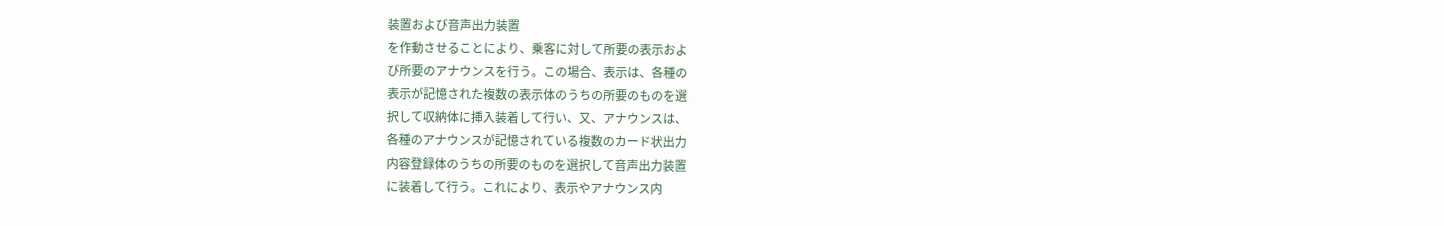装置および音声出力装置
を作動させることにより、乗客に対して所要の表示およ
び所要のアナウンスを行う。この場合、表示は、各種の
表示が記憶された複数の表示体のうちの所要のものを選
択して収納体に挿入装着して行い、又、アナウンスは、
各種のアナウンスが記憶されている複数のカード状出力
内容登録体のうちの所要のものを選択して音声出力装置
に装着して行う。これにより、表示やアナウンス内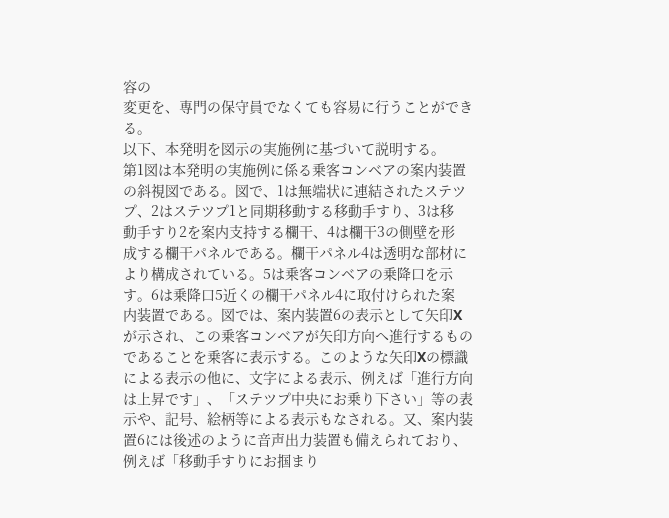容の
変更を、専門の保守員でなくても容易に行うことができ
る。
以下、本発明を図示の実施例に基づいて説明する。
第1図は本発明の実施例に係る乗客コンベアの案内装置
の斜視図である。図で、1は無端状に連結されたステツ
プ、2はステツプ1と同期移動する移動手すり、3は移
動手すり2を案内支持する欄干、4は欄干3の側壁を形
成する欄干パネルである。欄干パネル4は透明な部材に
より構成されている。5は乗客コンベアの乗降口を示
す。6は乗降口5近くの欄干パネル4に取付けられた案
内装置である。図では、案内装置6の表示として矢印X
が示され、この乗客コンベアが矢印方向へ進行するもの
であることを乗客に表示する。このような矢印Xの標識
による表示の他に、文字による表示、例えば「進行方向
は上昇です」、「ステツプ中央にお乗り下さい」等の表
示や、記号、絵柄等による表示もなされる。又、案内装
置6には後述のように音声出力装置も備えられており、
例えば「移動手すりにお掴まり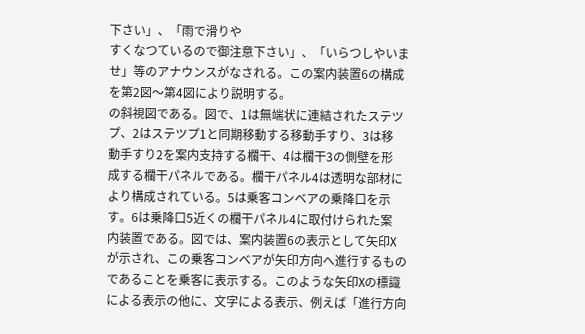下さい」、「雨で滑りや
すくなつているので御注意下さい」、「いらつしやいま
せ」等のアナウンスがなされる。この案内装置6の構成
を第2図〜第4図により説明する。
の斜視図である。図で、1は無端状に連結されたステツ
プ、2はステツプ1と同期移動する移動手すり、3は移
動手すり2を案内支持する欄干、4は欄干3の側壁を形
成する欄干パネルである。欄干パネル4は透明な部材に
より構成されている。5は乗客コンベアの乗降口を示
す。6は乗降口5近くの欄干パネル4に取付けられた案
内装置である。図では、案内装置6の表示として矢印X
が示され、この乗客コンベアが矢印方向へ進行するもの
であることを乗客に表示する。このような矢印Xの標識
による表示の他に、文字による表示、例えば「進行方向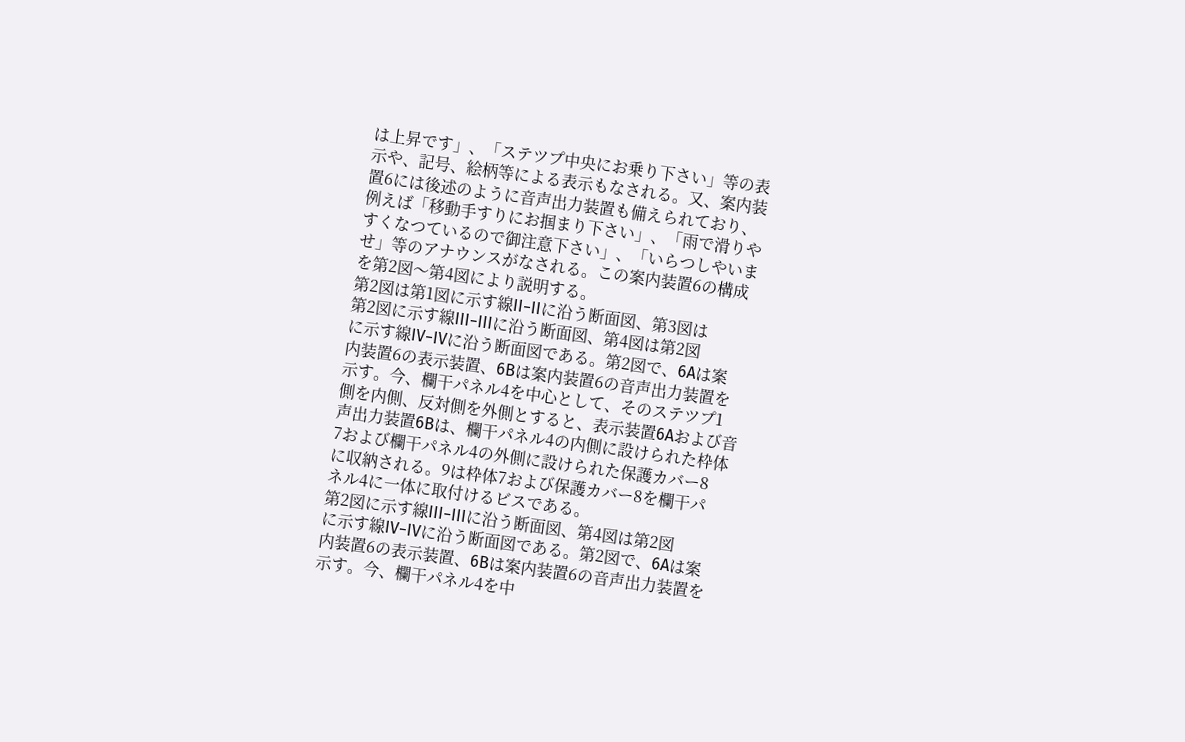は上昇です」、「ステツプ中央にお乗り下さい」等の表
示や、記号、絵柄等による表示もなされる。又、案内装
置6には後述のように音声出力装置も備えられており、
例えば「移動手すりにお掴まり下さい」、「雨で滑りや
すくなつているので御注意下さい」、「いらつしやいま
せ」等のアナウンスがなされる。この案内装置6の構成
を第2図〜第4図により説明する。
第2図は第1図に示す線II−IIに沿う断面図、第3図は
第2図に示す線III−IIIに沿う断面図、第4図は第2図
に示す線IV−IVに沿う断面図である。第2図で、6Aは案
内装置6の表示装置、6Bは案内装置6の音声出力装置を
示す。今、欄干パネル4を中心として、そのステツプ1
側を内側、反対側を外側とすると、表示装置6Aおよび音
声出力装置6Bは、欄干パネル4の内側に設けられた枠体
7および欄干パネル4の外側に設けられた保護カバー8
に収納される。9は枠体7および保護カバー8を欄干パ
ネル4に一体に取付けるビスである。
第2図に示す線III−IIIに沿う断面図、第4図は第2図
に示す線IV−IVに沿う断面図である。第2図で、6Aは案
内装置6の表示装置、6Bは案内装置6の音声出力装置を
示す。今、欄干パネル4を中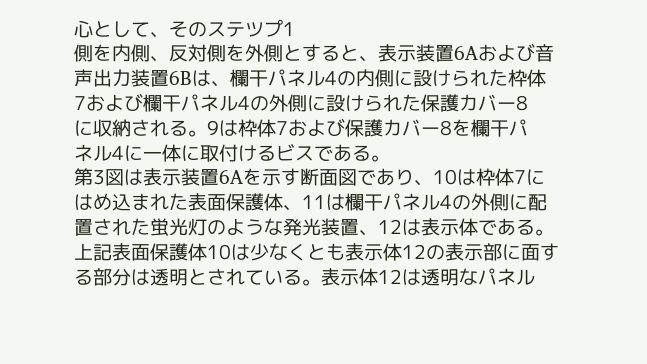心として、そのステツプ1
側を内側、反対側を外側とすると、表示装置6Aおよび音
声出力装置6Bは、欄干パネル4の内側に設けられた枠体
7および欄干パネル4の外側に設けられた保護カバー8
に収納される。9は枠体7および保護カバー8を欄干パ
ネル4に一体に取付けるビスである。
第3図は表示装置6Aを示す断面図であり、10は枠体7に
はめ込まれた表面保護体、11は欄干パネル4の外側に配
置された蛍光灯のような発光装置、12は表示体である。
上記表面保護体10は少なくとも表示体12の表示部に面す
る部分は透明とされている。表示体12は透明なパネル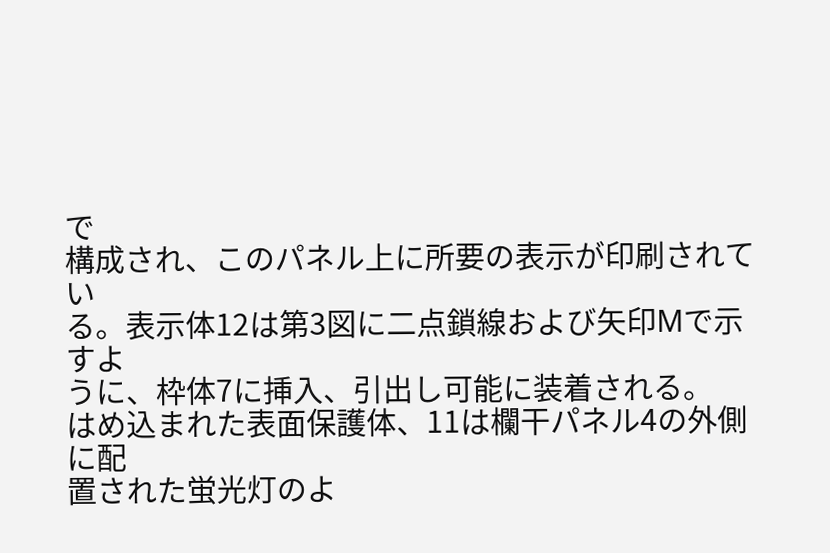で
構成され、このパネル上に所要の表示が印刷されてい
る。表示体12は第3図に二点鎖線および矢印Mで示すよ
うに、枠体7に挿入、引出し可能に装着される。
はめ込まれた表面保護体、11は欄干パネル4の外側に配
置された蛍光灯のよ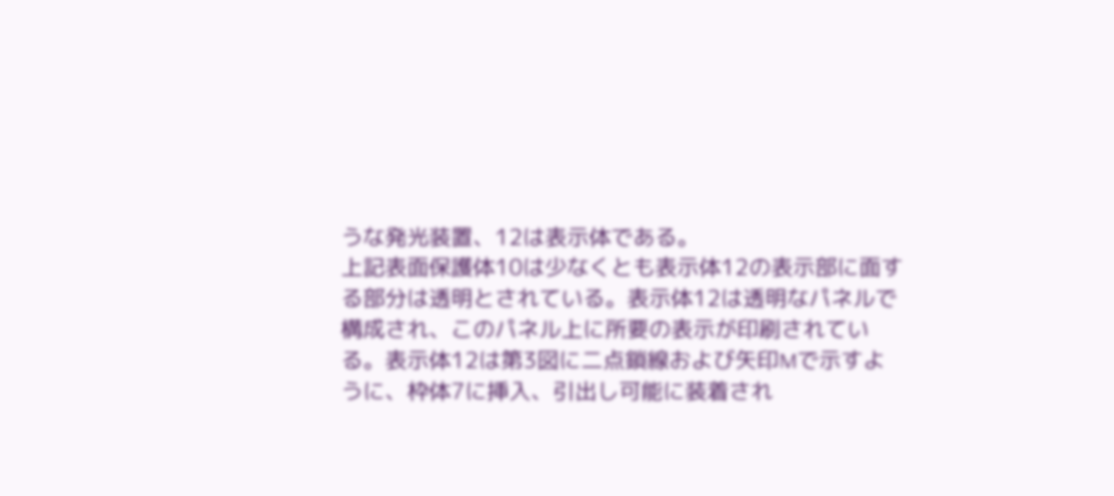うな発光装置、12は表示体である。
上記表面保護体10は少なくとも表示体12の表示部に面す
る部分は透明とされている。表示体12は透明なパネルで
構成され、このパネル上に所要の表示が印刷されてい
る。表示体12は第3図に二点鎖線および矢印Mで示すよ
うに、枠体7に挿入、引出し可能に装着され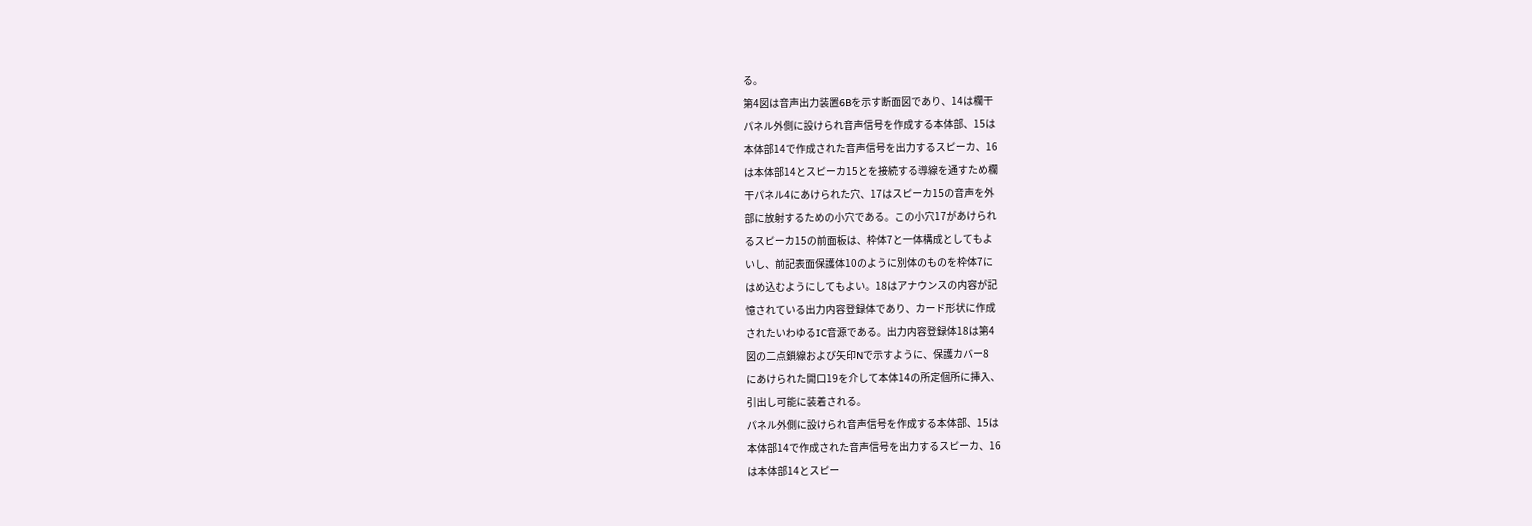る。
第4図は音声出力装置6Bを示す断面図であり、14は欄干
パネル外側に設けられ音声信号を作成する本体部、15は
本体部14で作成された音声信号を出力するスピーカ、16
は本体部14とスピーカ15とを接続する導線を通すため欄
干パネル4にあけられた穴、17はスピーカ15の音声を外
部に放射するための小穴である。この小穴17があけられ
るスピーカ15の前面板は、枠体7と一体構成としてもよ
いし、前記表面保護体10のように別体のものを枠体7に
はめ込むようにしてもよい。18はアナウンスの内容が記
憶されている出力内容登録体であり、カード形状に作成
されたいわゆるIC音源である。出力内容登録体18は第4
図の二点鎖線および矢印Nで示すように、保護カバー8
にあけられた開口19を介して本体14の所定個所に挿入、
引出し可能に装着される。
パネル外側に設けられ音声信号を作成する本体部、15は
本体部14で作成された音声信号を出力するスピーカ、16
は本体部14とスピー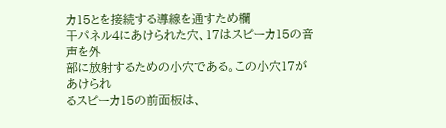カ15とを接続する導線を通すため欄
干パネル4にあけられた穴、17はスピーカ15の音声を外
部に放射するための小穴である。この小穴17があけられ
るスピーカ15の前面板は、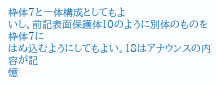枠体7と一体構成としてもよ
いし、前記表面保護体10のように別体のものを枠体7に
はめ込むようにしてもよい。18はアナウンスの内容が記
憶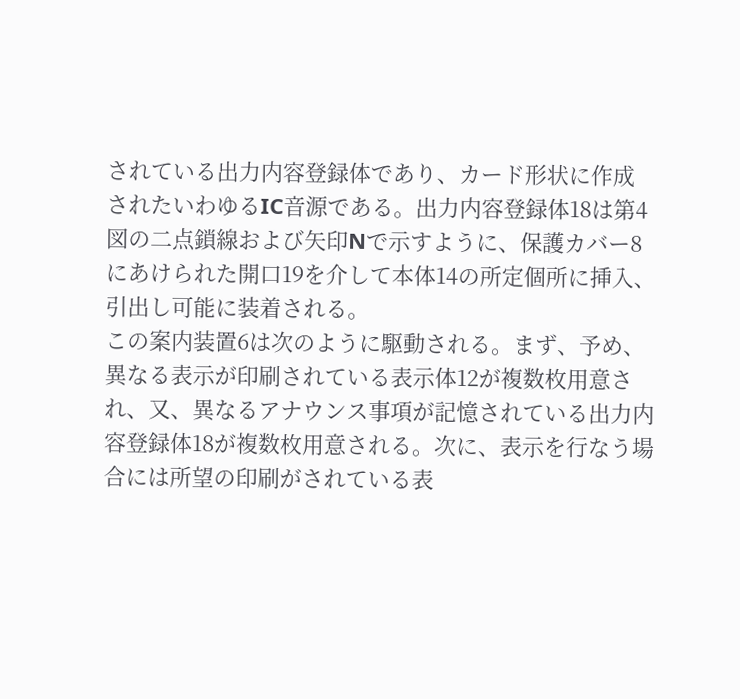されている出力内容登録体であり、カード形状に作成
されたいわゆるIC音源である。出力内容登録体18は第4
図の二点鎖線および矢印Nで示すように、保護カバー8
にあけられた開口19を介して本体14の所定個所に挿入、
引出し可能に装着される。
この案内装置6は次のように駆動される。まず、予め、
異なる表示が印刷されている表示体12が複数枚用意さ
れ、又、異なるアナウンス事項が記憶されている出力内
容登録体18が複数枚用意される。次に、表示を行なう場
合には所望の印刷がされている表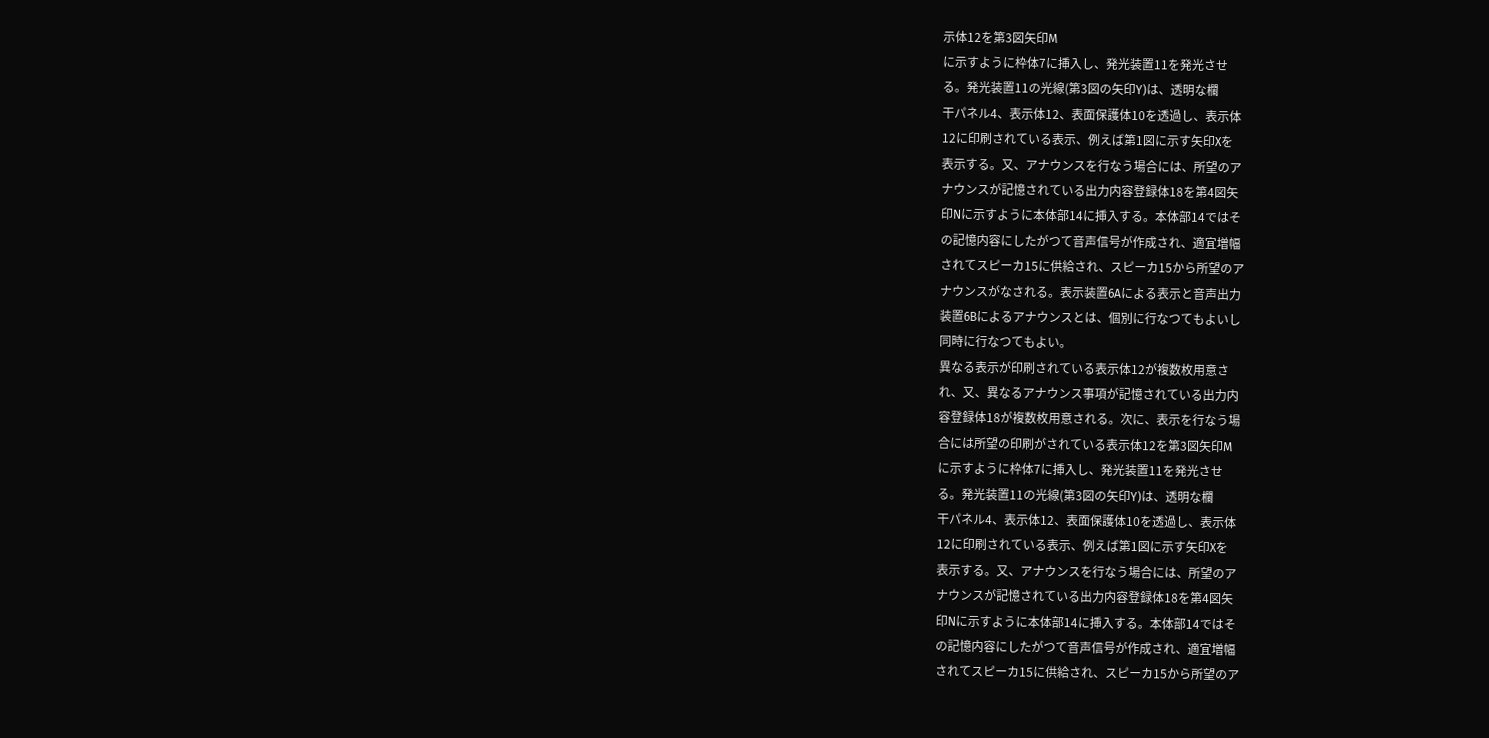示体12を第3図矢印M
に示すように枠体7に挿入し、発光装置11を発光させ
る。発光装置11の光線(第3図の矢印Y)は、透明な欄
干パネル4、表示体12、表面保護体10を透過し、表示体
12に印刷されている表示、例えば第1図に示す矢印Xを
表示する。又、アナウンスを行なう場合には、所望のア
ナウンスが記憶されている出力内容登録体18を第4図矢
印Nに示すように本体部14に挿入する。本体部14ではそ
の記憶内容にしたがつて音声信号が作成され、適宜増幅
されてスピーカ15に供給され、スピーカ15から所望のア
ナウンスがなされる。表示装置6Aによる表示と音声出力
装置6Bによるアナウンスとは、個別に行なつてもよいし
同時に行なつてもよい。
異なる表示が印刷されている表示体12が複数枚用意さ
れ、又、異なるアナウンス事項が記憶されている出力内
容登録体18が複数枚用意される。次に、表示を行なう場
合には所望の印刷がされている表示体12を第3図矢印M
に示すように枠体7に挿入し、発光装置11を発光させ
る。発光装置11の光線(第3図の矢印Y)は、透明な欄
干パネル4、表示体12、表面保護体10を透過し、表示体
12に印刷されている表示、例えば第1図に示す矢印Xを
表示する。又、アナウンスを行なう場合には、所望のア
ナウンスが記憶されている出力内容登録体18を第4図矢
印Nに示すように本体部14に挿入する。本体部14ではそ
の記憶内容にしたがつて音声信号が作成され、適宜増幅
されてスピーカ15に供給され、スピーカ15から所望のア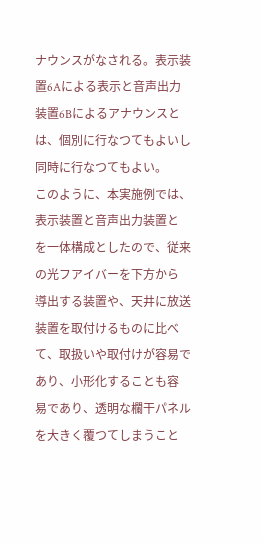ナウンスがなされる。表示装置6Aによる表示と音声出力
装置6Bによるアナウンスとは、個別に行なつてもよいし
同時に行なつてもよい。
このように、本実施例では、表示装置と音声出力装置と
を一体構成としたので、従来の光フアイバーを下方から
導出する装置や、天井に放送装置を取付けるものに比べ
て、取扱いや取付けが容易であり、小形化することも容
易であり、透明な欄干パネルを大きく覆つてしまうこと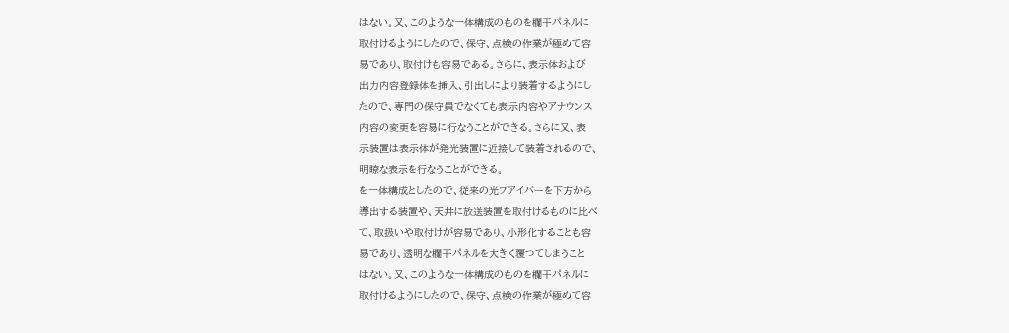はない。又、このような一体構成のものを欄干パネルに
取付けるようにしたので、保守、点検の作業が極めて容
易であり、取付けも容易である。さらに、表示体および
出力内容登録体を挿入、引出しにより装着するようにし
たので、専門の保守員でなくても表示内容やアナウンス
内容の変更を容易に行なうことができる。さらに又、表
示装置は表示体が発光装置に近接して装着されるので、
明瞭な表示を行なうことができる。
を一体構成としたので、従来の光フアイバーを下方から
導出する装置や、天井に放送装置を取付けるものに比べ
て、取扱いや取付けが容易であり、小形化することも容
易であり、透明な欄干パネルを大きく覆つてしまうこと
はない。又、このような一体構成のものを欄干パネルに
取付けるようにしたので、保守、点検の作業が極めて容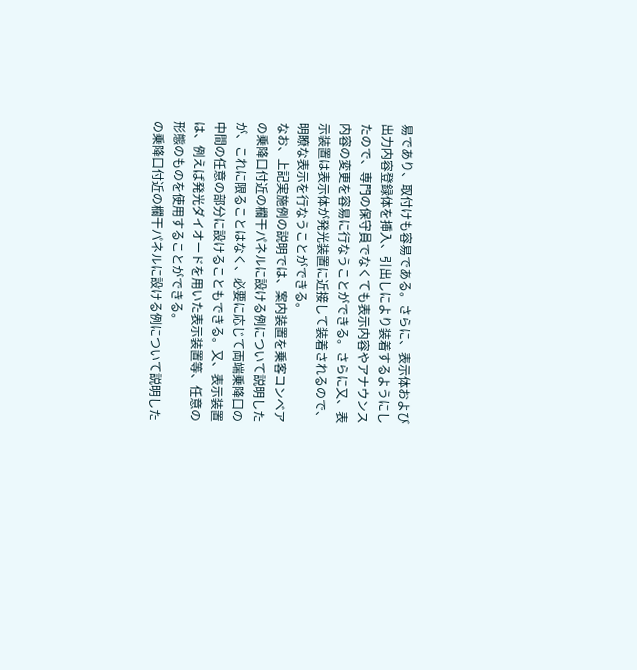易であり、取付けも容易である。さらに、表示体および
出力内容登録体を挿入、引出しにより装着するようにし
たので、専門の保守員でなくても表示内容やアナウンス
内容の変更を容易に行なうことができる。さらに又、表
示装置は表示体が発光装置に近接して装着されるので、
明瞭な表示を行なうことができる。
なお、上記実施例の説明では、案内装置を乗客コンベア
の乗降口付近の欄干パネルに設ける例について説明した
が、これに限ることはなく、必要に応じて両端乗降口の
中間の任意の部分に設けることもできる。又、表示装置
は、例えば発光ダイオードを用いた表示装置等、任意の
形態のものを使用することができる。
の乗降口付近の欄干パネルに設ける例について説明した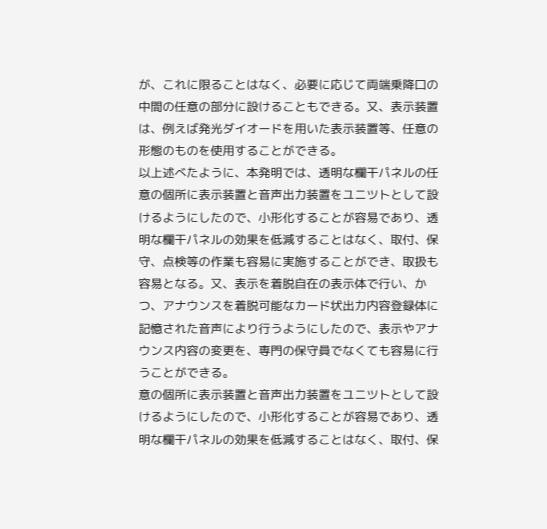が、これに限ることはなく、必要に応じて両端乗降口の
中間の任意の部分に設けることもできる。又、表示装置
は、例えば発光ダイオードを用いた表示装置等、任意の
形態のものを使用することができる。
以上述べたように、本発明では、透明な欄干パネルの任
意の個所に表示装置と音声出力装置をユニツトとして設
けるようにしたので、小形化することが容易であり、透
明な欄干パネルの効果を低減することはなく、取付、保
守、点検等の作業も容易に実施することができ、取扱も
容易となる。又、表示を着脱自在の表示体で行い、か
つ、アナウンスを着脱可能なカード状出力内容登録体に
記憶された音声により行うようにしたので、表示やアナ
ウンス内容の変更を、専門の保守員でなくても容易に行
うことができる。
意の個所に表示装置と音声出力装置をユニツトとして設
けるようにしたので、小形化することが容易であり、透
明な欄干パネルの効果を低減することはなく、取付、保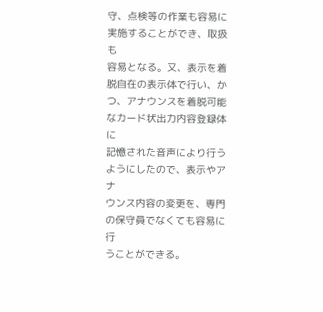守、点検等の作業も容易に実施することができ、取扱も
容易となる。又、表示を着脱自在の表示体で行い、か
つ、アナウンスを着脱可能なカード状出力内容登録体に
記憶された音声により行うようにしたので、表示やアナ
ウンス内容の変更を、専門の保守員でなくても容易に行
うことができる。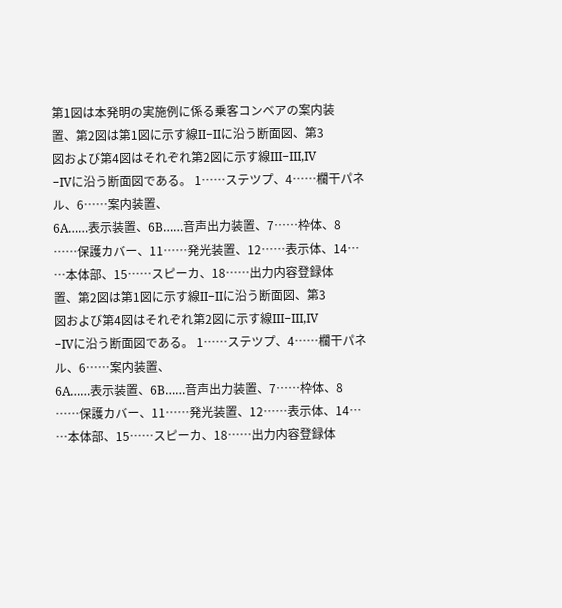第1図は本発明の実施例に係る乗客コンベアの案内装
置、第2図は第1図に示す線II−IIに沿う断面図、第3
図および第4図はそれぞれ第2図に示す線III−III,IV
−IVに沿う断面図である。 1……ステツプ、4……欄干パネル、6……案内装置、
6A……表示装置、6B……音声出力装置、7……枠体、8
……保護カバー、11……発光装置、12……表示体、14…
…本体部、15……スピーカ、18……出力内容登録体
置、第2図は第1図に示す線II−IIに沿う断面図、第3
図および第4図はそれぞれ第2図に示す線III−III,IV
−IVに沿う断面図である。 1……ステツプ、4……欄干パネル、6……案内装置、
6A……表示装置、6B……音声出力装置、7……枠体、8
……保護カバー、11……発光装置、12……表示体、14…
…本体部、15……スピーカ、18……出力内容登録体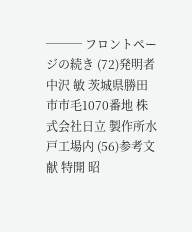─── フロントページの続き (72)発明者 中沢 敏 茨城県勝田市市毛1070番地 株式会社日立 製作所水戸工場内 (56)参考文献 特開 昭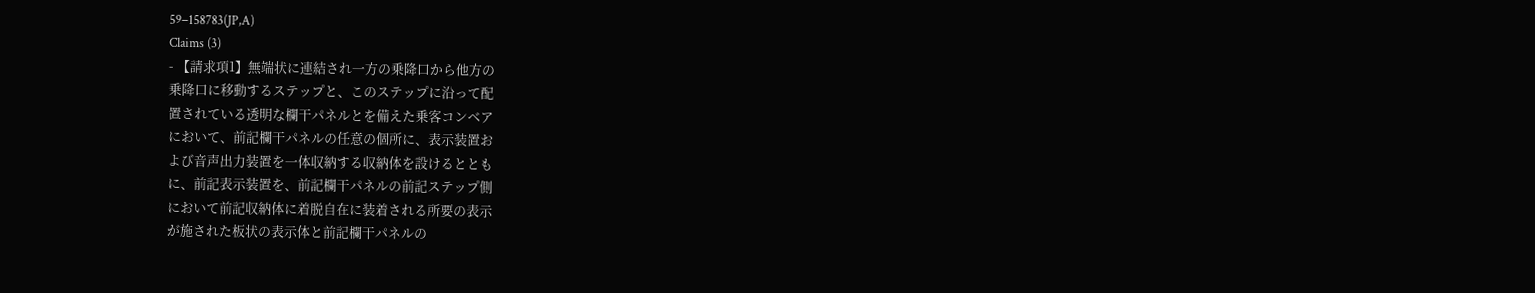59−158783(JP,A)
Claims (3)
- 【請求項1】無端状に連結され一方の乗降口から他方の
乗降口に移動するステップと、このステップに沿って配
置されている透明な欄干パネルとを備えた乗客コンベア
において、前記欄干パネルの任意の個所に、表示装置お
よび音声出力装置を一体収納する収納体を設けるととも
に、前記表示装置を、前記欄干パネルの前記ステップ側
において前記収納体に着脱自在に装着される所要の表示
が施された板状の表示体と前記欄干パネルの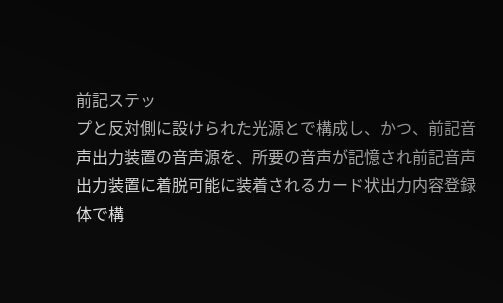前記ステッ
プと反対側に設けられた光源とで構成し、かつ、前記音
声出力装置の音声源を、所要の音声が記憶され前記音声
出力装置に着脱可能に装着されるカード状出力内容登録
体で構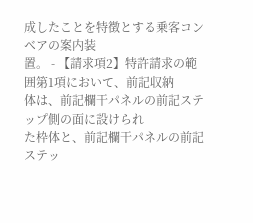成したことを特徴とする乗客コンベアの案内装
置。 - 【請求項2】特許請求の範囲第1項において、前記収納
体は、前記欄干パネルの前記ステップ側の面に設けられ
た枠体と、前記欄干パネルの前記ステッ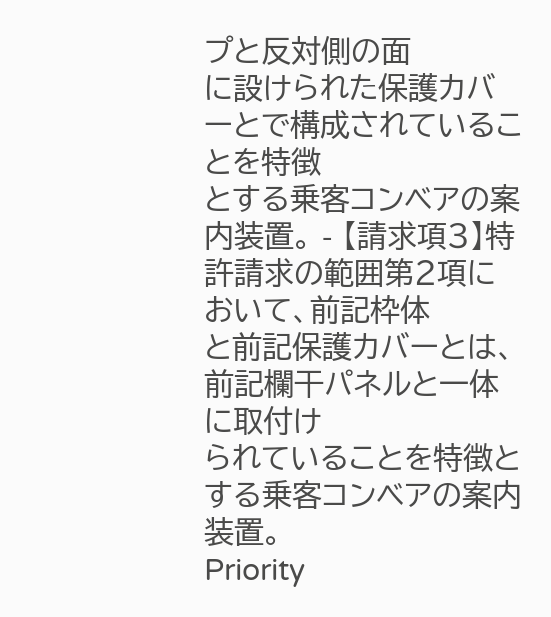プと反対側の面
に設けられた保護カバーとで構成されていることを特徴
とする乗客コンベアの案内装置。 - 【請求項3】特許請求の範囲第2項において、前記枠体
と前記保護カバーとは、前記欄干パネルと一体に取付け
られていることを特徴とする乗客コンベアの案内装置。
Priority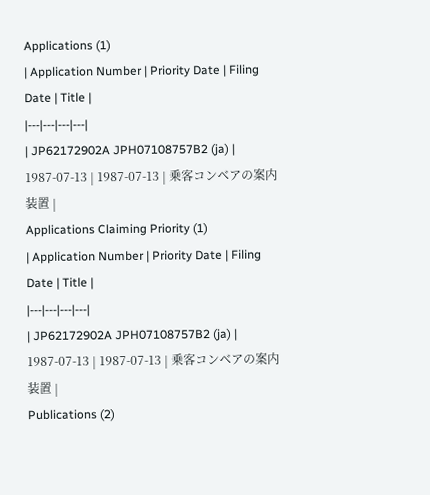Applications (1)
| Application Number | Priority Date | Filing Date | Title |
|---|---|---|---|
| JP62172902A JPH07108757B2 (ja) | 1987-07-13 | 1987-07-13 | 乗客コンベアの案内装置 |
Applications Claiming Priority (1)
| Application Number | Priority Date | Filing Date | Title |
|---|---|---|---|
| JP62172902A JPH07108757B2 (ja) | 1987-07-13 | 1987-07-13 | 乗客コンベアの案内装置 |
Publications (2)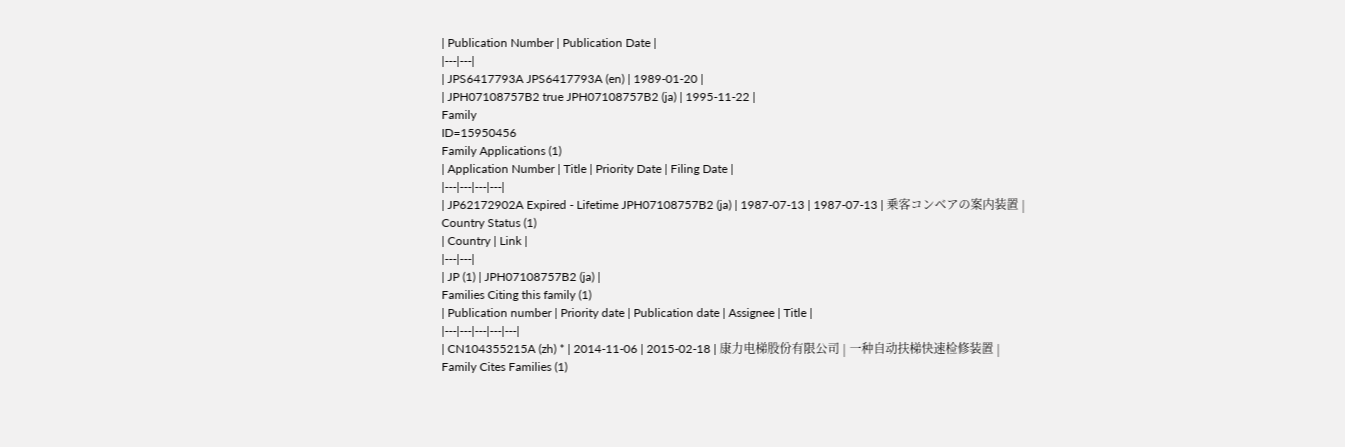| Publication Number | Publication Date |
|---|---|
| JPS6417793A JPS6417793A (en) | 1989-01-20 |
| JPH07108757B2 true JPH07108757B2 (ja) | 1995-11-22 |
Family
ID=15950456
Family Applications (1)
| Application Number | Title | Priority Date | Filing Date |
|---|---|---|---|
| JP62172902A Expired - Lifetime JPH07108757B2 (ja) | 1987-07-13 | 1987-07-13 | 乗客コンベアの案内装置 |
Country Status (1)
| Country | Link |
|---|---|
| JP (1) | JPH07108757B2 (ja) |
Families Citing this family (1)
| Publication number | Priority date | Publication date | Assignee | Title |
|---|---|---|---|---|
| CN104355215A (zh) * | 2014-11-06 | 2015-02-18 | 康力电梯股份有限公司 | 一种自动扶梯快速检修装置 |
Family Cites Families (1)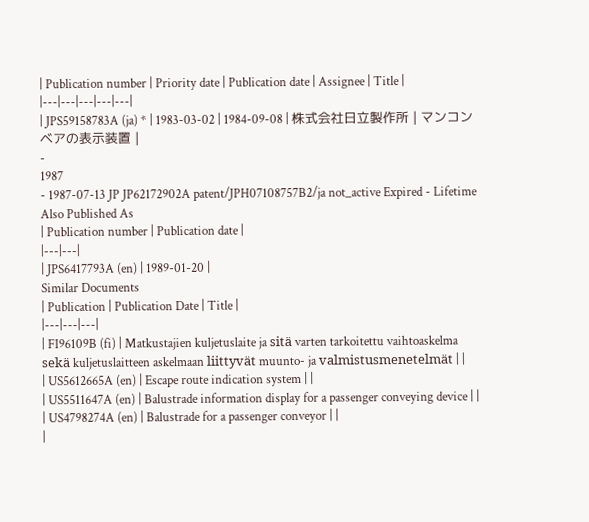| Publication number | Priority date | Publication date | Assignee | Title |
|---|---|---|---|---|
| JPS59158783A (ja) * | 1983-03-02 | 1984-09-08 | 株式会社日立製作所 | マンコンベアの表示装置 |
-
1987
- 1987-07-13 JP JP62172902A patent/JPH07108757B2/ja not_active Expired - Lifetime
Also Published As
| Publication number | Publication date |
|---|---|
| JPS6417793A (en) | 1989-01-20 |
Similar Documents
| Publication | Publication Date | Title |
|---|---|---|
| FI96109B (fi) | Matkustajien kuljetuslaite ja sitä varten tarkoitettu vaihtoaskelma sekä kuljetuslaitteen askelmaan liittyvät muunto- ja valmistusmenetelmät | |
| US5612665A (en) | Escape route indication system | |
| US5511647A (en) | Balustrade information display for a passenger conveying device | |
| US4798274A (en) | Balustrade for a passenger conveyor | |
|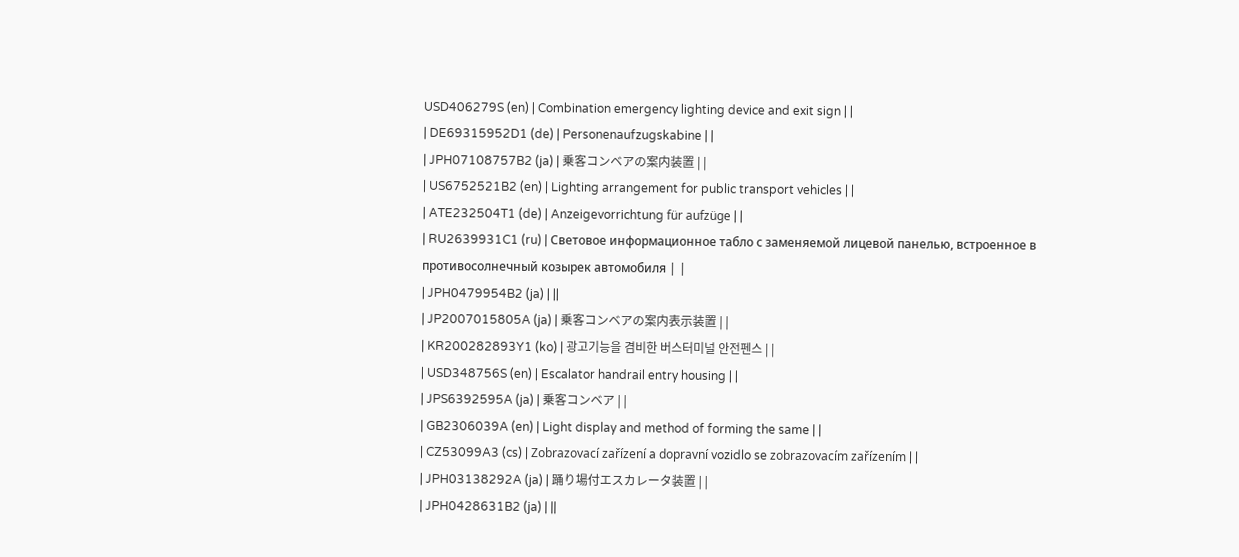USD406279S (en) | Combination emergency lighting device and exit sign | |
| DE69315952D1 (de) | Personenaufzugskabine | |
| JPH07108757B2 (ja) | 乗客コンベアの案内装置 | |
| US6752521B2 (en) | Lighting arrangement for public transport vehicles | |
| ATE232504T1 (de) | Anzeigevorrichtung für aufzüge | |
| RU2639931C1 (ru) | Световое информационное табло с заменяемой лицевой панелью, встроенное в противосолнечный козырек автомобиля | |
| JPH0479954B2 (ja) | ||
| JP2007015805A (ja) | 乗客コンベアの案内表示装置 | |
| KR200282893Y1 (ko) | 광고기능을 겸비한 버스터미널 안전펜스 | |
| USD348756S (en) | Escalator handrail entry housing | |
| JPS6392595A (ja) | 乗客コンベア | |
| GB2306039A (en) | Light display and method of forming the same | |
| CZ53099A3 (cs) | Zobrazovací zařízení a dopravní vozidlo se zobrazovacím zařízením | |
| JPH03138292A (ja) | 踊り場付エスカレータ装置 | |
| JPH0428631B2 (ja) | ||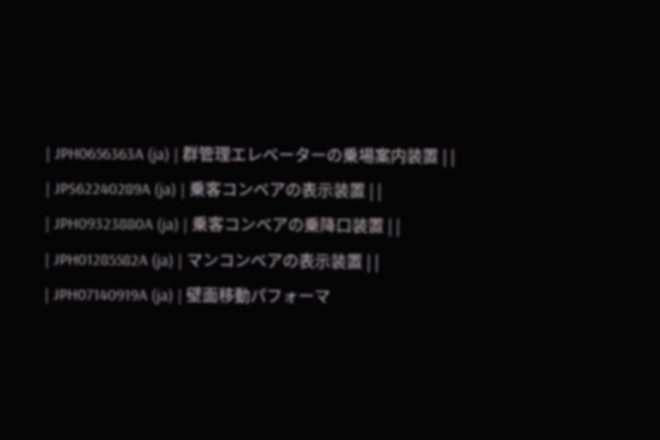| JPH0656363A (ja) | 群管理エレベーターの乗場案内装置 | |
| JPS62240289A (ja) | 乗客コンベアの表示装置 | |
| JPH09323880A (ja) | 乗客コンベアの乗降口装置 | |
| JPH01285582A (ja) | マンコンベアの表示装置 | |
| JPH07140919A (ja) | 壁面移動パフォーマ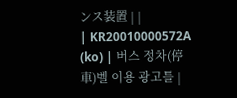ンス装置 | |
| KR20010000572A (ko) | 버스 정차(停車)벨 이용 광고틀 |